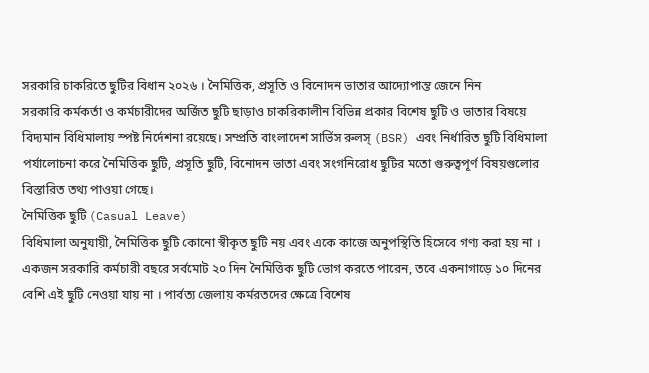সরকারি চাকরিতে ছুটির বিধান ২০২৬ । নৈমিত্তিক, প্রসূতি ও বিনোদন ভাতার আদ্যোপান্ত জেনে নিন
সরকারি কর্মকর্তা ও কর্মচারীদের অর্জিত ছুটি ছাড়াও চাকরিকালীন বিভিন্ন প্রকার বিশেষ ছুটি ও ভাতার বিষয়ে বিদ্যমান বিধিমালায় স্পষ্ট নির্দেশনা রয়েছে। সম্প্রতি বাংলাদেশ সার্ভিস রুলস্ (BSR) এবং নির্ধারিত ছুটি বিধিমালা পর্যালোচনা করে নৈমিত্তিক ছুটি, প্রসূতি ছুটি, বিনোদন ভাতা এবং সংগনিরোধ ছুটির মতো গুরুত্বপূর্ণ বিষয়গুলোর বিস্তারিত তথ্য পাওয়া গেছে।
নৈমিত্তিক ছুটি (Casual Leave)
বিধিমালা অনুযায়ী, নৈমিত্তিক ছুটি কোনো স্বীকৃত ছুটি নয় এবং একে কাজে অনুপস্থিতি হিসেবে গণ্য করা হয় না । একজন সরকারি কর্মচারী বছরে সর্বমোট ২০ দিন নৈমিত্তিক ছুটি ভোগ করতে পারেন, তবে একনাগাড়ে ১০ দিনের বেশি এই ছুটি নেওয়া যায় না । পার্বত্য জেলায় কর্মরতদের ক্ষেত্রে বিশেষ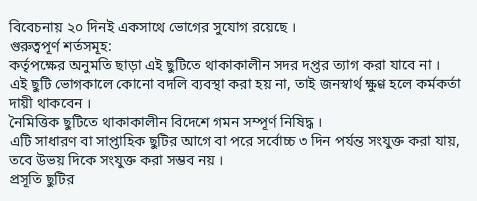বিবেচনায় ২০ দিনই একসাথে ভোগের সুযোগ রয়েছে ।
গুরুত্বপূর্ণ শর্তসমূহ:
কর্তৃপক্ষের অনুমতি ছাড়া এই ছুটিতে থাকাকালীন সদর দপ্তর ত্যাগ করা যাবে না ।
এই ছুটি ভোগকালে কোনো বদলি ব্যবস্থা করা হয় না, তাই জনস্বার্থ ক্ষুণ্ণ হলে কর্মকর্তা দায়ী থাকবেন ।
নৈমিত্তিক ছুটিতে থাকাকালীন বিদেশে গমন সম্পূর্ণ নিষিদ্ধ ।
এটি সাধারণ বা সাপ্তাহিক ছুটির আগে বা পরে সর্বোচ্চ ৩ দিন পর্যন্ত সংযুক্ত করা যায়, তবে উভয় দিকে সংযুক্ত করা সম্ভব নয় ।
প্রসূতি ছুটির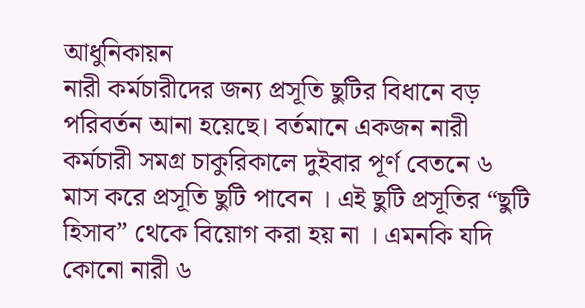আধুনিকায়ন
নারী কর্মচারীদের জন্য প্রসূতি ছুটির বিধানে বড় পরিবর্তন আনা হয়েছে। বর্তমানে একজন নারী কর্মচারী সমগ্র চাকুরিকালে দুইবার পূর্ণ বেতনে ৬ মাস করে প্রসূতি ছুটি পাবেন । এই ছুটি প্রসূতির “ছুটি হিসাব” থেকে বিয়োগ করা হয় না । এমনকি যদি কোনো নারী ৬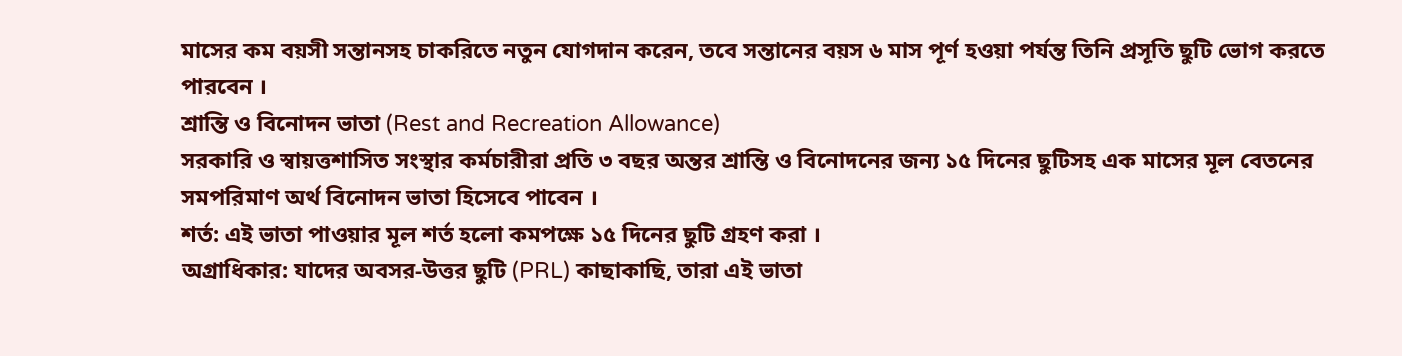মাসের কম বয়সী সন্তানসহ চাকরিতে নতুন যোগদান করেন, তবে সন্তানের বয়স ৬ মাস পূর্ণ হওয়া পর্যন্ত তিনি প্রসূতি ছুটি ভোগ করতে পারবেন ।
শ্রান্তি ও বিনোদন ভাতা (Rest and Recreation Allowance)
সরকারি ও স্বায়ত্তশাসিত সংস্থার কর্মচারীরা প্রতি ৩ বছর অন্তর শ্রান্তি ও বিনোদনের জন্য ১৫ দিনের ছুটিসহ এক মাসের মূল বেতনের সমপরিমাণ অর্থ বিনোদন ভাতা হিসেবে পাবেন ।
শর্ত: এই ভাতা পাওয়ার মূল শর্ত হলো কমপক্ষে ১৫ দিনের ছুটি গ্রহণ করা ।
অগ্রাধিকার: যাদের অবসর-উত্তর ছুটি (PRL) কাছাকাছি, তারা এই ভাতা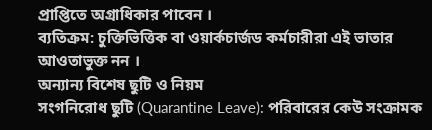প্রাপ্তিতে অগ্রাধিকার পাবেন ।
ব্যতিক্রম: চুক্তিভিত্তিক বা ওয়ার্কচার্জড কর্মচারীরা এই ভাতার আওতাভুক্ত নন ।
অন্যান্য বিশেষ ছুটি ও নিয়ম
সংগনিরোধ ছুটি (Quarantine Leave): পরিবারের কেউ সংক্রামক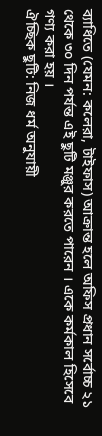ব্যাধিতে (যেমন: কলেরা, টাইফাস) আক্রান্ত হলে অফিস প্রধান সর্বোচ্চ ২১ থেকে ৩০ দিন পর্যন্ত এই ছুটি মঞ্জুর করতে পারেন । একে কর্মকাল হিসেবে গণ্য করা হয় ।
ঐচ্ছিক ছুটি: নিজ ধর্ম অনুযায়ী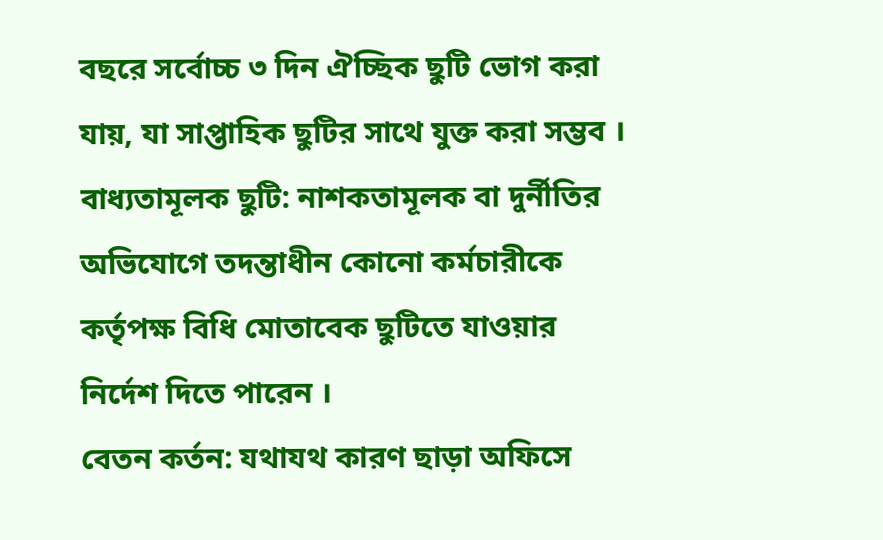বছরে সর্বোচ্চ ৩ দিন ঐচ্ছিক ছুটি ভোগ করা যায়, যা সাপ্তাহিক ছুটির সাথে যুক্ত করা সম্ভব ।
বাধ্যতামূলক ছুটি: নাশকতামূলক বা দুর্নীতির অভিযোগে তদন্তাধীন কোনো কর্মচারীকে কর্তৃপক্ষ বিধি মোতাবেক ছুটিতে যাওয়ার নির্দেশ দিতে পারেন ।
বেতন কর্তন: যথাযথ কারণ ছাড়া অফিসে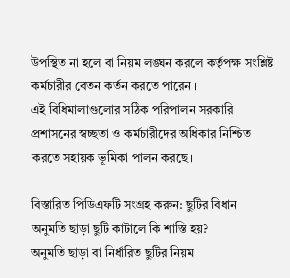উপস্থিত না হলে বা নিয়ম লঙ্ঘন করলে কর্তৃপক্ষ সংশ্লিষ্ট কর্মচারীর বেতন কর্তন করতে পারেন ।
এই বিধিমালাগুলোর সঠিক পরিপালন সরকারি প্রশাসনের স্বচ্ছতা ও কর্মচারীদের অধিকার নিশ্চিত করতে সহায়ক ভূমিকা পালন করছে।

বিস্তারিত পিডিএফটি সংগ্রহ করুন: ছুটির বিধান
অনুমতি ছাড়া ছুটি কাটালে কি শাস্তি হয়?
অনুমতি ছাড়া বা নির্ধারিত ছুটির নিয়ম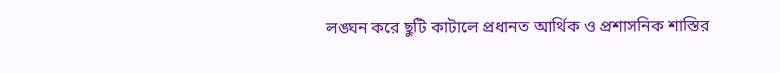লঙ্ঘন করে ছুটি কাটালে প্রধানত আর্থিক ও প্রশাসনিক শাস্তির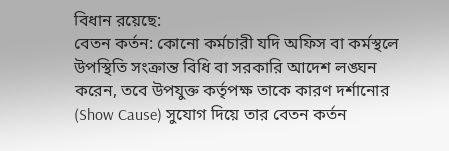বিধান রয়েছে:
বেতন কর্তন: কোনো কর্মচারী যদি অফিস বা কর্মস্থলে উপস্থিতি সংক্রান্ত বিধি বা সরকারি আদেশ লঙ্ঘন করেন, তবে উপযুক্ত কর্তৃপক্ষ তাকে কারণ দর্শানোর (Show Cause) সুযোগ দিয়ে তার বেতন কর্তন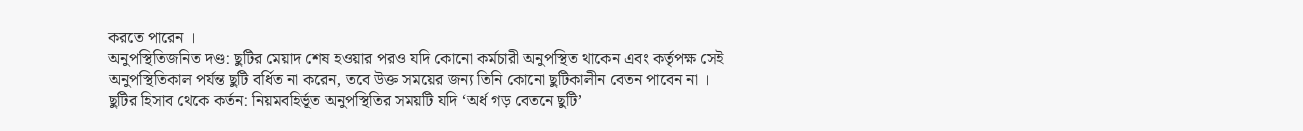করতে পারেন ।
অনুপস্থিতিজনিত দণ্ড: ছুটির মেয়াদ শেষ হওয়ার পরও যদি কোনো কর্মচারী অনুপস্থিত থাকেন এবং কর্তৃপক্ষ সেই অনুপস্থিতিকাল পর্যন্ত ছুটি বর্ধিত না করেন, তবে উক্ত সময়ের জন্য তিনি কোনো ছুটিকালীন বেতন পাবেন না ।
ছুটির হিসাব থেকে কর্তন: নিয়মবহির্ভূত অনুপস্থিতির সময়টি যদি ‘অর্ধ গড় বেতনে ছুটি’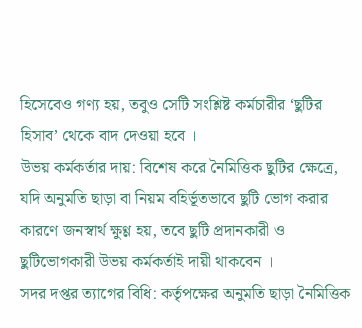হিসেবেও গণ্য হয়, তবুও সেটি সংশ্লিষ্ট কর্মচারীর ‘ছুটির হিসাব’ থেকে বাদ দেওয়া হবে ।
উভয় কর্মকর্তার দায়: বিশেষ করে নৈমিত্তিক ছুটির ক্ষেত্রে, যদি অনুমতি ছাড়া বা নিয়ম বহির্ভূতভাবে ছুটি ভোগ করার কারণে জনস্বার্থ ক্ষুণ্ণ হয়, তবে ছুটি প্রদানকারী ও ছুটিভোগকারী উভয় কর্মকর্তাই দায়ী থাকবেন ।
সদর দপ্তর ত্যাগের বিধি: কর্তৃপক্ষের অনুমতি ছাড়া নৈমিত্তিক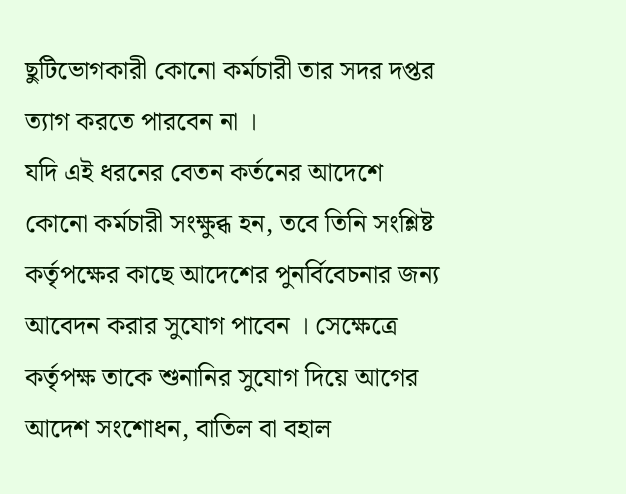ছুটিভোগকারী কোনো কর্মচারী তার সদর দপ্তর ত্যাগ করতে পারবেন না ।
যদি এই ধরনের বেতন কর্তনের আদেশে কোনো কর্মচারী সংক্ষুব্ধ হন, তবে তিনি সংশ্লিষ্ট কর্তৃপক্ষের কাছে আদেশের পুনর্বিবেচনার জন্য আবেদন করার সুযোগ পাবেন । সেক্ষেত্রে কর্তৃপক্ষ তাকে শুনানির সুযোগ দিয়ে আগের আদেশ সংশোধন, বাতিল বা বহাল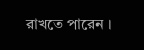রাখতে পারেন ।